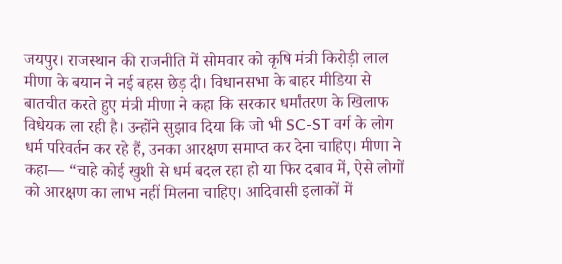जयपुर। राजस्थान की राजनीति में सोमवार को कृषि मंत्री किरोड़ी लाल मीणा के बयान ने नई बहस छेड़ दी। विधानसभा के बाहर मीडिया से बातचीत करते हुए मंत्री मीणा ने कहा कि सरकार धर्मांतरण के खिलाफ विधेयक ला रही है। उन्होंने सुझाव दिया कि जो भी SC-ST वर्ग के लोग धर्म परिवर्तन कर रहे हैं, उनका आरक्षण समाप्त कर देना चाहिए। मीणा ने कहा— “चाहे कोई खुशी से धर्म बदल रहा हो या फिर दबाव में, ऐसे लोगों को आरक्षण का लाभ नहीं मिलना चाहिए। आदिवासी इलाकों में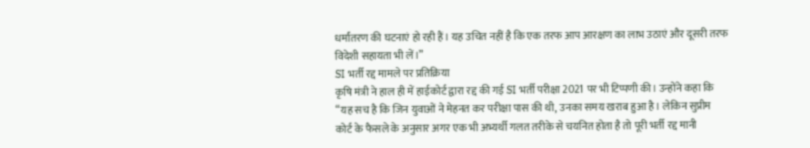धर्मांतरण की घटनाएं हो रही हैं। यह उचित नहीं है कि एक तरफ आप आरक्षण का लाभ उठाएं और दूसरी तरफ विदेशी सहायता भी लें।”
SI भर्ती रद्द मामले पर प्रतिक्रिया
कृषि मंत्री ने हाल ही में हाईकोर्ट द्वारा रद्द की गई SI भर्ती परीक्षा 2021 पर भी टिप्पणी की। उन्होंने कहा कि “यह सच है कि जिन युवाओं ने मेहनत कर परीक्षा पास की थी, उनका समय खराब हुआ है। लेकिन सुप्रीम कोर्ट के फैसले के अनुसार अगर एक भी अभ्यर्थी गलत तरीके से चयनित होता है तो पूरी भर्ती रद्द मानी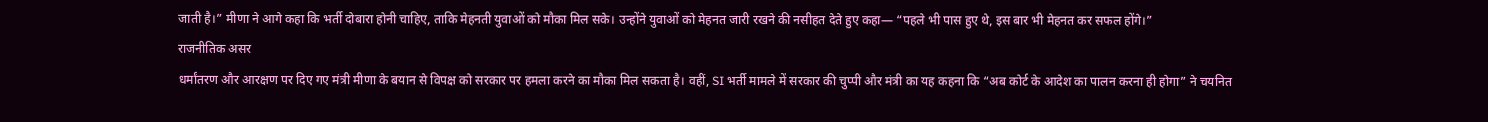जाती है।” मीणा ने आगे कहा कि भर्ती दोबारा होनी चाहिए, ताकि मेहनती युवाओं को मौका मिल सके। उन्होंने युवाओं को मेहनत जारी रखने की नसीहत देते हुए कहा— “पहले भी पास हुए थे, इस बार भी मेहनत कर सफल होंगे।”
राजनीतिक असर
धर्मांतरण और आरक्षण पर दिए गए मंत्री मीणा के बयान से विपक्ष को सरकार पर हमला करने का मौका मिल सकता है। वहीं, SI भर्ती मामले में सरकार की चुप्पी और मंत्री का यह कहना कि “अब कोर्ट के आदेश का पालन करना ही होगा” ने चयनित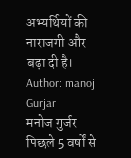अभ्यर्थियों की नाराजगी और बढ़ा दी है।
Author: manoj Gurjar
मनोज गुर्जर पिछले 5 वर्षों से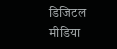डिजिटल मीडिया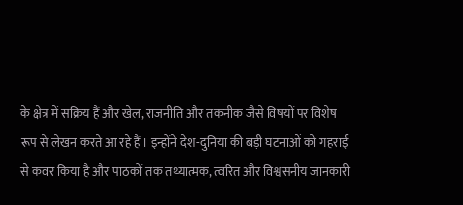के क्षेत्र में सक्रिय हैं और खेल, राजनीति और तकनीक जैसे विषयों पर विशेष रूप से लेखन करते आ रहे हैं। इन्होंने देश-दुनिया की बड़ी घटनाओं को गहराई से कवर किया है और पाठकों तक तथ्यात्मक, त्वरित और विश्वसनीय जानकारी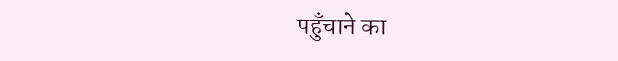पहुँचाने का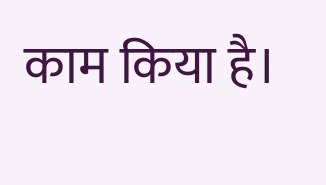काम किया है।